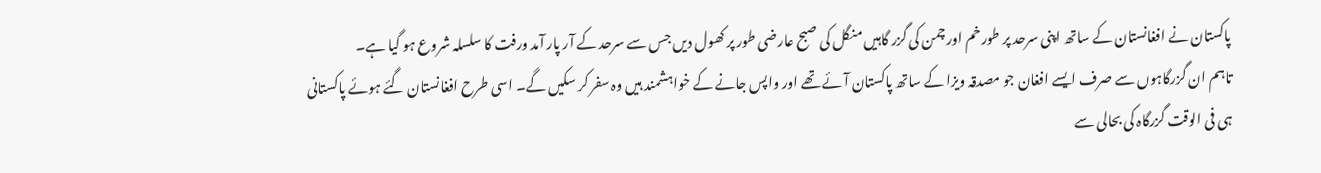پاکستان نے افغانستان کے ساتھ اپنی سرحد پر طورخم اور چمن کی گزر گاہیں منگل کی صبح عارضی طور پر کھول دیں جس سے سرحد کے آر پار آمد ورفت کا سلسلہ شروع ہو گیا ہے۔
تاہم ان گزرگاہوں سے صرف ایسے افغان جو مصدقہ ویزا کے ساتھ پاکستان آئے تھے اور واپس جانے کے خواہشمند ہیں وہ سفر کر سکیں گے۔ اسی طرح افغانستان گئے ہوئے پاکستانی ہی فی الوقت گزرگاہ کی بحالی سے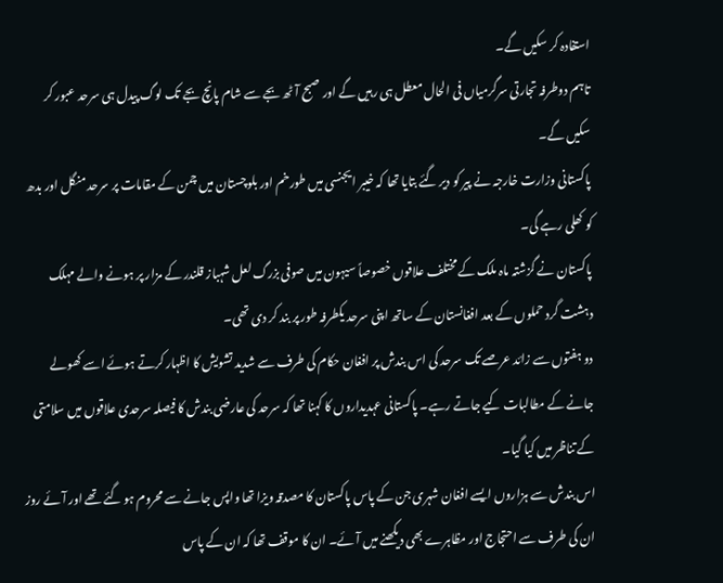استفادہ کر سکیں گے۔
تاہم دوطرفہ تجارتی سرگرمیاں فی الحال معطل ہی رہیں گے اور صبح آٹھ بجے سے شام پانچ بجے تک لوگ پیدل ہی سرحد عبور کر سکیں گے۔
پاکستانی وزارت خارجہ نے پیر کو دیر گئے بتایا تھا کہ خیبر ایجنسی میں طورخم اور بلوچستان میں چمن کے مقامات پر سرحد منگل اور بدھ کو کھلی رہے گی۔
پاکستان نے گزشتہ ماہ ملک کے مختلف علاقوں خصوصاً سیہون میں صوفی بزرگ لعل شہباز قلندر کے مزار پر ہونے والے مہلک دہشت گرد حملوں کے بعد افغانستان کے ساتھ اپنی سرحد یکطرفہ طور پر بند کر دی تھی۔
دو ہفتوں سے زائد عرصے تک سرحد کی اس بندش پر افغان حکام کی طرف سے شدید تشویش کا اظہار کرتے ہوئے اسے کھولے جانے کے مطالبات کیے جاتے رہے۔ پاکستانی عہدیداروں کا کہنا تھا کہ سرحد کی عارضی بندش کا فیصلہ سرحدی علاقوں میں سلامتی کے تناظر میں کیا گیا۔
اس بندش سے ہزاروں ایسے افغان شہری جن کے پاس پاکستان کا مصدقہ ویزا تھا واپس جانے سے محروم ہو گئے تھے اور آئے روز ان کی طرف سے احتجاج اور مظاہرے بھی دیکھنے میں آئے۔ ان کا موقف تھا کہ ان کے پاس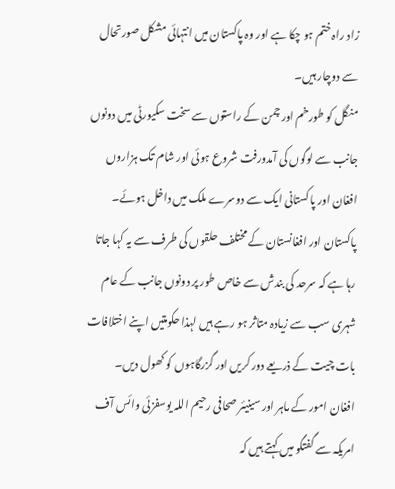زاد راہ ختم ہو چکا ہے اور وہ پاکستان میں انتہائی مشکل صورتحال سے دوچار ہیں۔
منگل کو طورخم اور چمن کے راستوں سے سخت سکیورٹی میں دونوں جانب سے لوگوں کی آمدورفت شروع ہوئی اور شام تک ہزاروں افغان اور پاکستانی ایک سے دوسرے ملک میں داخل ہوئے۔
پاکستان اور افغانستان کے مختلف حلقوں کی طرف سے یہ کہا جاتا رہا ہے کہ سرحد کی بندش سے خاص طور پر دونوں جانب کے عام شہری سب سے زیادہ متاثر ہو رہے ہیں لہذا حکومتیں اپنے اختلافات بات چیت کے ذریعے دور کریں اور گزرگاہوں کو کھول دیں۔
افغان امور کے ماہر اور سینیئر صحافی رحیم اللہ یوسفزئی وائس آف امریکہ سے گفتگو میں کہتے ہیں کہ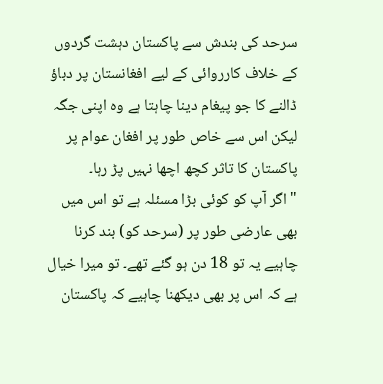سرحد کی بندش سے پاکستان دہشت گردوں کے خلاف کارروائی کے لیے افغانستان پر دباؤ ڈالنے کا جو پیغام دینا چاہتا ہے وہ اپنی جگہ لیکن اس سے خاص طور پر افغان عوام پر پاکستان کا تاثر کچھ اچھا نہیں پڑ رہا۔
"اگر آپ کو کوئی بڑا مسئلہ ہے تو اس میں بھی عارضی طور پر (سرحد کو) بند کرنا چاہیے یہ تو 18 دن ہو گئے تھے۔ تو میرا خیال ہے کہ اس پر بھی دیکھنا چاہیے کہ پاکستان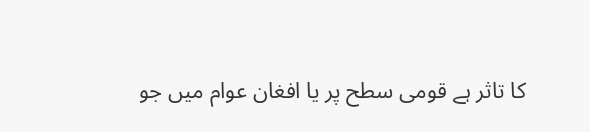کا تاثر ہے قومی سطح پر یا افغان عوام میں جو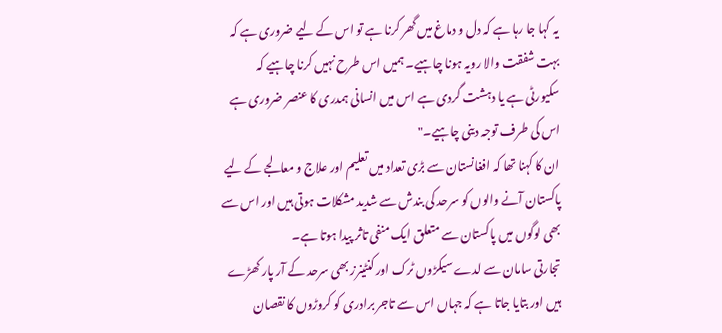یہ کہا جا رہا ہے کہ دل و دماغ میں گھر کرنا ہے تو اس کے لیے ضروری ہے کہ بہت شفقت والا رویہ ہونا چاہیے۔ ہمیں اس طرح نہیں کرنا چاہیے کہ سکیورٹی ہے یا دہشت گردی ہے اس میں انسانی ہمدری کا عنصر ضروری ہے اس کی طرف توجہ دینی چاہیے۔"
ان کا کہنا تھا کہ افغانستان سے بڑی تعداد میں تعلیم اور علاج و معالجے کے لیے پاکستان آنے والوں کو سرحد کی بندش سے شدید مشکلات ہوتی ہیں اور اس سے بھی لوگوں میں پاکستان سے متعلق ایک منفی تاثر پیدا ہوتا ہے۔
تجارتی سامان سے لدے سیکڑوں ٹرک اور کنٹینرز بھی سرحد کے آر پار کھڑے ہیں اور بتایا جاتا ہے کہ جہاں اس سے تاجر برادری کو کروڑوں کا نقصان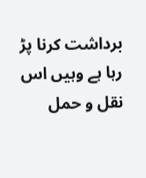برداشت کرنا پڑ رہا ہے وہیں اس نقل و حمل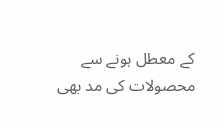کے معطل ہونے سے محصولات کی مد بھی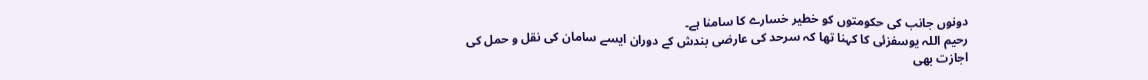دونوں جانب کی حکومتوں کو خطیر خسارے کا سامنا ہے۔
رحیم اللہ یوسفزئی کا کہنا تھا کہ سرحد کی عارضی بندش کے دوران ایسے سامان کی نقل و حمل کی اجازت بھی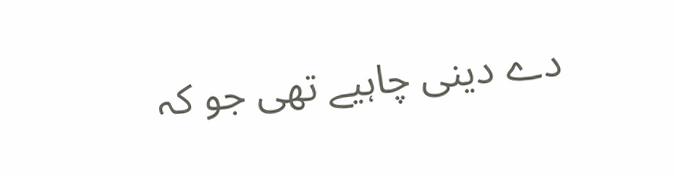دے دینی چاہیے تھی جو کہ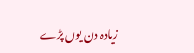زیادہ دن یوں پڑے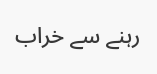رہنے سے خراب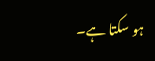ہو سکتا ہے۔